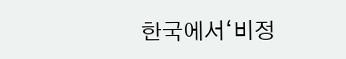한국에서‘비정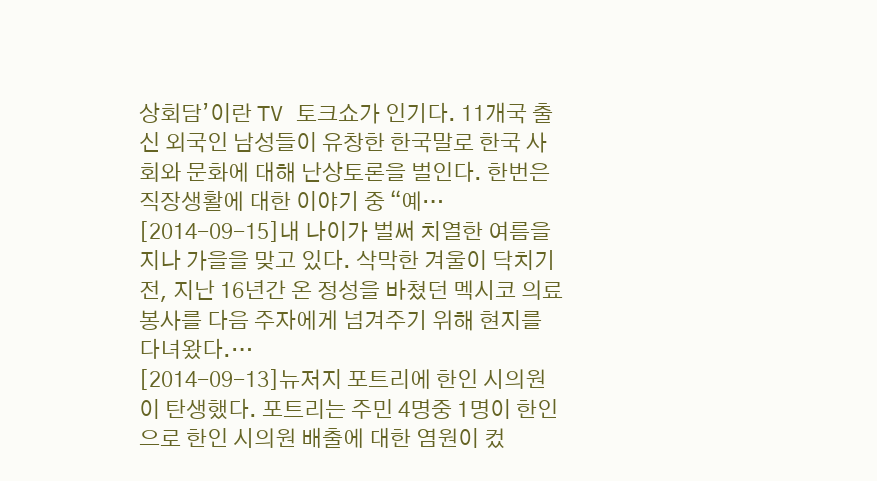상회담’이란 TV 토크쇼가 인기다. 11개국 출신 외국인 남성들이 유창한 한국말로 한국 사회와 문화에 대해 난상토론을 벌인다. 한번은 직장생활에 대한 이야기 중 “예…
[2014-09-15]내 나이가 벌써 치열한 여름을 지나 가을을 맞고 있다. 삭막한 겨울이 닥치기 전, 지난 16년간 온 정성을 바쳤던 멕시코 의료봉사를 다음 주자에게 넘겨주기 위해 현지를 다녀왔다.…
[2014-09-13]뉴저지 포트리에 한인 시의원이 탄생했다. 포트리는 주민 4명중 1명이 한인으로 한인 시의원 배출에 대한 염원이 컸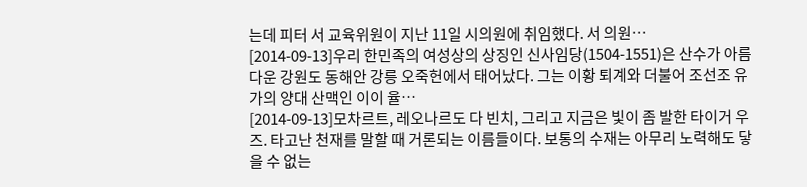는데 피터 서 교육위원이 지난 11일 시의원에 취임했다. 서 의원…
[2014-09-13]우리 한민족의 여성상의 상징인 신사임당(1504-1551)은 산수가 아름다운 강원도 동해안 강릉 오죽헌에서 태어났다. 그는 이황 퇴계와 더불어 조선조 유가의 양대 산맥인 이이 율…
[2014-09-13]모차르트, 레오나르도 다 빈치, 그리고 지금은 빛이 좀 발한 타이거 우즈. 타고난 천재를 말할 때 거론되는 이름들이다. 보통의 수재는 아무리 노력해도 닿을 수 없는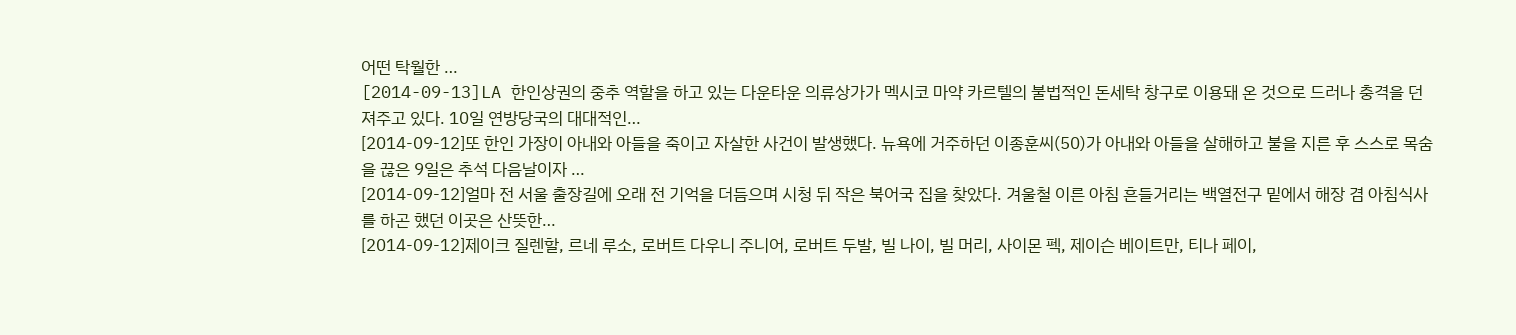어떤 탁월한 …
[2014-09-13]LA 한인상권의 중추 역할을 하고 있는 다운타운 의류상가가 멕시코 마약 카르텔의 불법적인 돈세탁 창구로 이용돼 온 것으로 드러나 충격을 던져주고 있다. 10일 연방당국의 대대적인…
[2014-09-12]또 한인 가장이 아내와 아들을 죽이고 자살한 사건이 발생했다. 뉴욕에 거주하던 이종훈씨(50)가 아내와 아들을 살해하고 불을 지른 후 스스로 목숨을 끊은 9일은 추석 다음날이자 …
[2014-09-12]얼마 전 서울 출장길에 오래 전 기억을 더듬으며 시청 뒤 작은 북어국 집을 찾았다. 겨울철 이른 아침 흔들거리는 백열전구 밑에서 해장 겸 아침식사를 하곤 했던 이곳은 산뜻한…
[2014-09-12]제이크 질렌할, 르네 루소, 로버트 다우니 주니어, 로버트 두발, 빌 나이, 빌 머리, 사이몬 펙, 제이슨 베이트만, 티나 페이,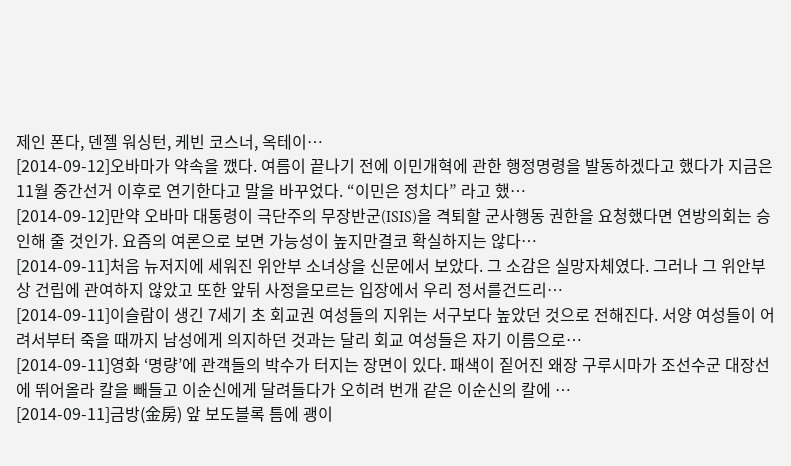제인 폰다, 덴젤 워싱턴, 케빈 코스너, 옥테이…
[2014-09-12]오바마가 약속을 깼다. 여름이 끝나기 전에 이민개혁에 관한 행정명령을 발동하겠다고 했다가 지금은 11월 중간선거 이후로 연기한다고 말을 바꾸었다. “이민은 정치다” 라고 했…
[2014-09-12]만약 오바마 대통령이 극단주의 무장반군(ISIS)을 격퇴할 군사행동 권한을 요청했다면 연방의회는 승인해 줄 것인가. 요즘의 여론으로 보면 가능성이 높지만결코 확실하지는 않다…
[2014-09-11]처음 뉴저지에 세워진 위안부 소녀상을 신문에서 보았다. 그 소감은 실망자체였다. 그러나 그 위안부상 건립에 관여하지 않았고 또한 앞뒤 사정을모르는 입장에서 우리 정서를건드리…
[2014-09-11]이슬람이 생긴 7세기 초 회교권 여성들의 지위는 서구보다 높았던 것으로 전해진다. 서양 여성들이 어려서부터 죽을 때까지 남성에게 의지하던 것과는 달리 회교 여성들은 자기 이름으로…
[2014-09-11]영화 ‘명량’에 관객들의 박수가 터지는 장면이 있다. 패색이 짙어진 왜장 구루시마가 조선수군 대장선에 뛰어올라 칼을 빼들고 이순신에게 달려들다가 오히려 번개 같은 이순신의 칼에 …
[2014-09-11]금방(金房) 앞 보도블록 틈에 괭이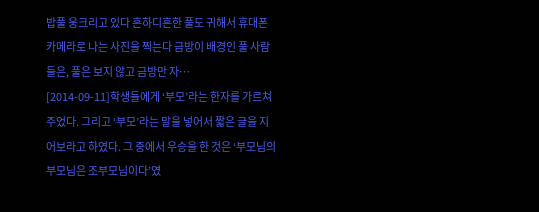밥풀 웅크리고 있다 흔하디흔한 풀도 귀해서 휴대폰카메라로 나는 사진을 찍는다 금방이 배경인 풀 사람들은, 풀은 보지 않고 금방만 자…
[2014-09-11]학생들에게 ‘부모’라는 한자를 가르쳐주었다. 그리고 ‘부모’라는 말을 넣어서 짧은 글을 지어보라고 하였다. 그 중에서 우승을 한 것은 ‘부모님의 부모님은 조부모님이다’였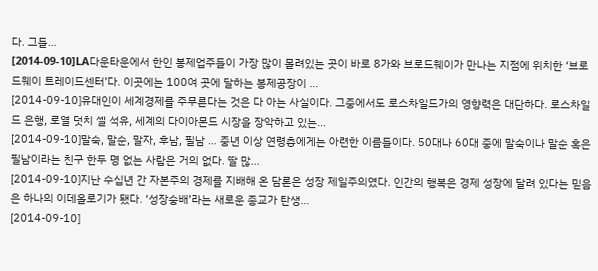다. 그들…
[2014-09-10]LA다운타운에서 한인 봉제업주들이 가장 많이 몰려있는 곳이 바로 8가와 브로드웨이가 만나는 지점에 위치한 ‘브로드웨이 트레이드센터’다. 이곳에는 100여 곳에 달하는 봉제공장이 …
[2014-09-10]유대인이 세계경제를 주무른다는 것은 다 아는 사실이다. 그중에서도 로스차일드가의 영향력은 대단하다. 로스차일드 은행, 로열 덧치 셀 석유, 세계의 다이아몬드 시장을 장악하고 있는…
[2014-09-10]말숙, 말순, 말자, 후남, 필남 … 중년 이상 연령층에게는 아련한 이름들이다. 50대나 60대 중에 말숙이나 말순 혹은 필남이라는 친구 한두 명 없는 사람은 거의 없다. 딸 많…
[2014-09-10]지난 수십년 간 자본주의 경제를 지배해 온 담론은 성장 제일주의였다. 인간의 행복은 경제 성장에 달려 있다는 믿음은 하나의 이데올로기가 됐다. ‘성장숭배’라는 새로운 종교가 탄생…
[2014-09-10]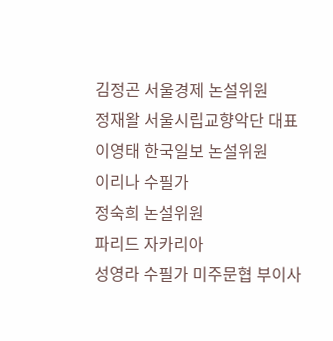김정곤 서울경제 논설위원
정재왈 서울시립교향악단 대표
이영태 한국일보 논설위원
이리나 수필가
정숙희 논설위원
파리드 자카리아
성영라 수필가 미주문협 부이사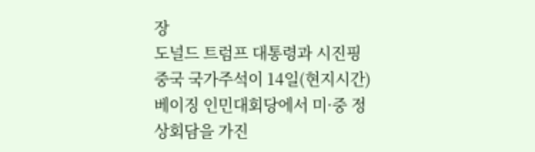장
도널드 트럼프 대통령과 시진핑 중국 국가주석이 14일(현지시간) 베이징 인민대회당에서 미·중 정상회담을 가진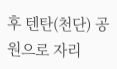후 텐탄(천단) 공원으로 자리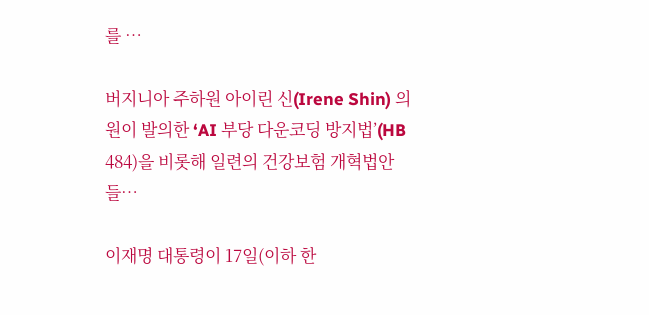를 …

버지니아 주하원 아이린 신(Irene Shin) 의원이 발의한 ‘AI 부당 다운코딩 방지법’(HB 484)을 비롯해 일련의 건강보험 개혁법안들…

이재명 대통령이 17일(이하 한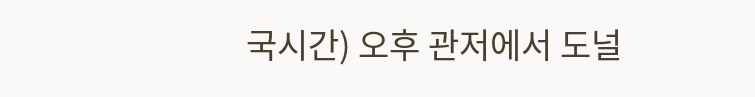국시간) 오후 관저에서 도널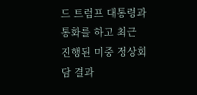드 트럼프 대통령과 통화를 하고 최근 진행된 미중 정상회담 결과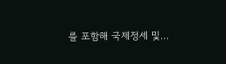를 포함해 국제정세 및…